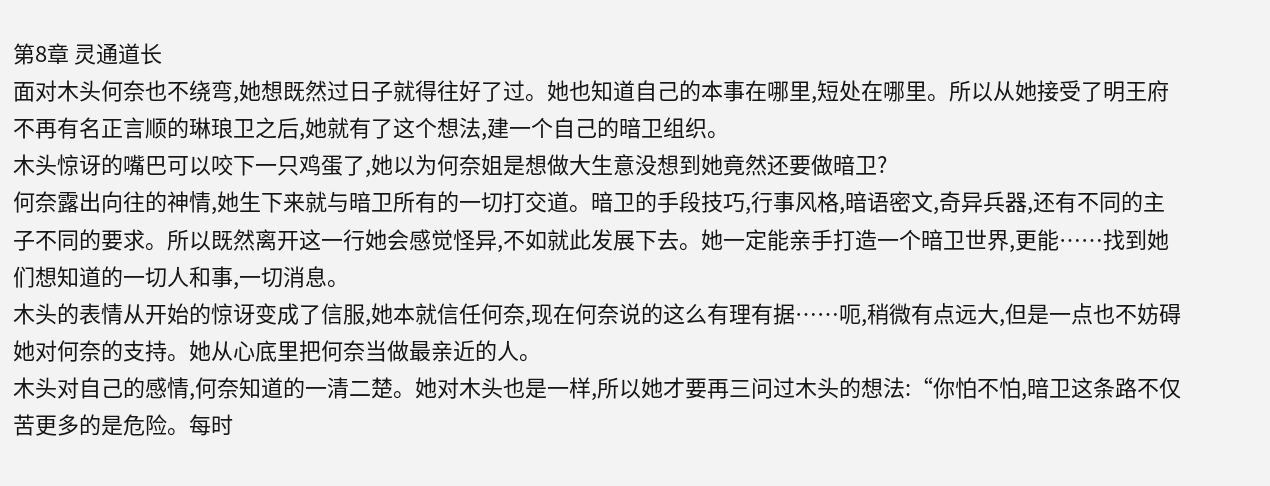第8章 灵通道长
面对木头何奈也不绕弯,她想既然过日子就得往好了过。她也知道自己的本事在哪里,短处在哪里。所以从她接受了明王府不再有名正言顺的琳琅卫之后,她就有了这个想法,建一个自己的暗卫组织。
木头惊讶的嘴巴可以咬下一只鸡蛋了,她以为何奈姐是想做大生意没想到她竟然还要做暗卫?
何奈露出向往的神情,她生下来就与暗卫所有的一切打交道。暗卫的手段技巧,行事风格,暗语密文,奇异兵器,还有不同的主子不同的要求。所以既然离开这一行她会感觉怪异,不如就此发展下去。她一定能亲手打造一个暗卫世界,更能……找到她们想知道的一切人和事,一切消息。
木头的表情从开始的惊讶变成了信服,她本就信任何奈,现在何奈说的这么有理有据……呃,稍微有点远大,但是一点也不妨碍她对何奈的支持。她从心底里把何奈当做最亲近的人。
木头对自己的感情,何奈知道的一清二楚。她对木头也是一样,所以她才要再三问过木头的想法:“你怕不怕,暗卫这条路不仅苦更多的是危险。每时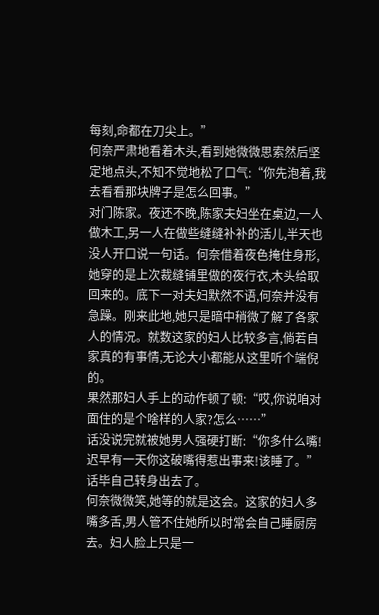每刻,命都在刀尖上。”
何奈严肃地看着木头,看到她微微思索然后坚定地点头,不知不觉地松了口气:“你先泡着,我去看看那块牌子是怎么回事。”
对门陈家。夜还不晚,陈家夫妇坐在桌边,一人做木工,另一人在做些缝缝补补的活儿,半天也没人开口说一句话。何奈借着夜色掩住身形,她穿的是上次裁缝铺里做的夜行衣,木头给取回来的。底下一对夫妇默然不语,何奈并没有急躁。刚来此地,她只是暗中稍微了解了各家人的情况。就数这家的妇人比较多言,倘若自家真的有事情,无论大小都能从这里听个端倪的。
果然那妇人手上的动作顿了顿:“哎,你说咱对面住的是个啥样的人家?怎么……”
话没说完就被她男人强硬打断:“你多什么嘴!迟早有一天你这破嘴得惹出事来!该睡了。”话毕自己转身出去了。
何奈微微笑,她等的就是这会。这家的妇人多嘴多舌,男人管不住她所以时常会自己睡厨房去。妇人脸上只是一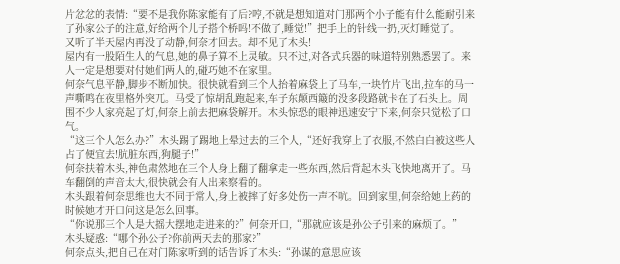片忿忿的表情:“要不是我你陈家能有了后?哼,不就是想知道对门那两个小子能有什么能耐引来了孙家公子的注意,好给两个儿子搭个桥吗!不做了,睡觉!”把手上的针线一扔,灭灯睡觉了。
又听了半天屋内再没了动静,何奈才回去。却不见了木头!
屋内有一股陌生人的气息,她的鼻子算不上灵敏。只不过,对各式兵器的味道特别熟悉罢了。来人一定是想要对付她们两人的,碰巧她不在家里。
何奈气息平静,脚步不断加快。很快就看到三个人抬着麻袋上了马车,一块竹片飞出,拉车的马一声嘶鸣在夜里格外突兀。马受了惊胡乱跑起来,车子东颠西簸的没多段路就卡在了石头上。周围不少人家亮起了灯,何奈上前去把麻袋解开。木头惊恐的眼神迅速安宁下来,何奈只觉松了口气。
“这三个人怎么办?”木头踢了踢地上晕过去的三个人,“还好我穿上了衣服,不然白白被这些人占了便宜去!肮脏东西,狗腿子!”
何奈扶着木头,神色肃然地在三个人身上翻了翻拿走一些东西,然后背起木头飞快地离开了。马车翻倒的声音太大,很快就会有人出来察看的。
木头跟着何奈思维也大不同于常人,身上被摔了好多处伤一声不吭。回到家里,何奈给她上药的时候她才开口问这是怎么回事。
“你说那三个人是大摇大摆地走进来的?”何奈开口,“那就应该是孙公子引来的麻烦了。”
木头疑惑:“哪个孙公子?你前两天去的那家?”
何奈点头,把自己在对门陈家听到的话告诉了木头:“孙谋的意思应该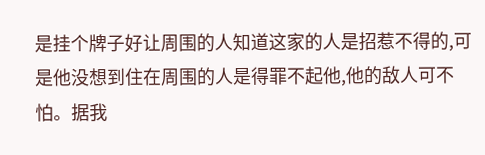是挂个牌子好让周围的人知道这家的人是招惹不得的,可是他没想到住在周围的人是得罪不起他,他的敌人可不怕。据我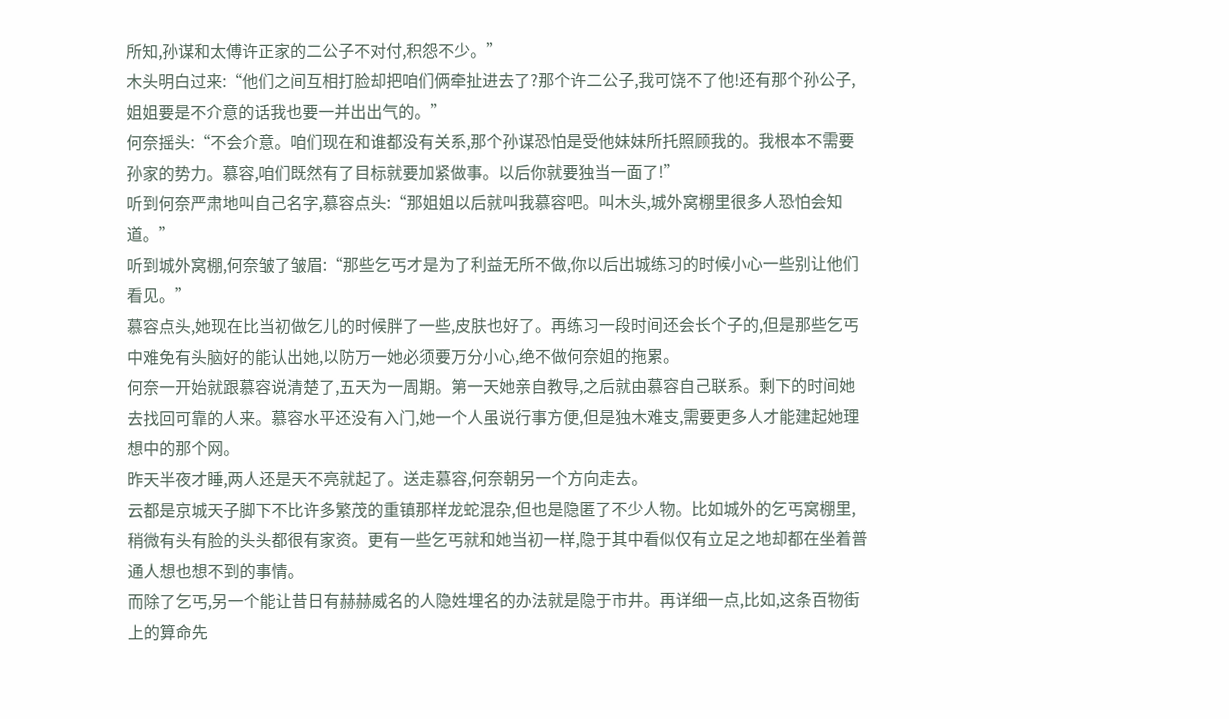所知,孙谋和太傅许正家的二公子不对付,积怨不少。”
木头明白过来:“他们之间互相打脸却把咱们俩牵扯进去了?那个许二公子,我可饶不了他!还有那个孙公子,姐姐要是不介意的话我也要一并出出气的。”
何奈摇头:“不会介意。咱们现在和谁都没有关系,那个孙谋恐怕是受他妹妹所托照顾我的。我根本不需要孙家的势力。慕容,咱们既然有了目标就要加紧做事。以后你就要独当一面了!”
听到何奈严肃地叫自己名字,慕容点头:“那姐姐以后就叫我慕容吧。叫木头,城外窝棚里很多人恐怕会知道。”
听到城外窝棚,何奈皱了皱眉:“那些乞丐才是为了利益无所不做,你以后出城练习的时候小心一些别让他们看见。”
慕容点头,她现在比当初做乞儿的时候胖了一些,皮肤也好了。再练习一段时间还会长个子的,但是那些乞丐中难免有头脑好的能认出她,以防万一她必须要万分小心,绝不做何奈姐的拖累。
何奈一开始就跟慕容说清楚了,五天为一周期。第一天她亲自教导,之后就由慕容自己联系。剩下的时间她去找回可靠的人来。慕容水平还没有入门,她一个人虽说行事方便,但是独木难支,需要更多人才能建起她理想中的那个网。
昨天半夜才睡,两人还是天不亮就起了。送走慕容,何奈朝另一个方向走去。
云都是京城天子脚下不比许多繁茂的重镇那样龙蛇混杂,但也是隐匿了不少人物。比如城外的乞丐窝棚里,稍微有头有脸的头头都很有家资。更有一些乞丐就和她当初一样,隐于其中看似仅有立足之地却都在坐着普通人想也想不到的事情。
而除了乞丐,另一个能让昔日有赫赫威名的人隐姓埋名的办法就是隐于市井。再详细一点,比如,这条百物街上的算命先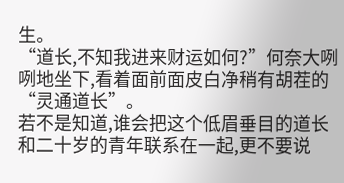生。
“道长,不知我进来财运如何?”何奈大咧咧地坐下,看着面前面皮白净稍有胡茬的“灵通道长”。
若不是知道,谁会把这个低眉垂目的道长和二十岁的青年联系在一起,更不要说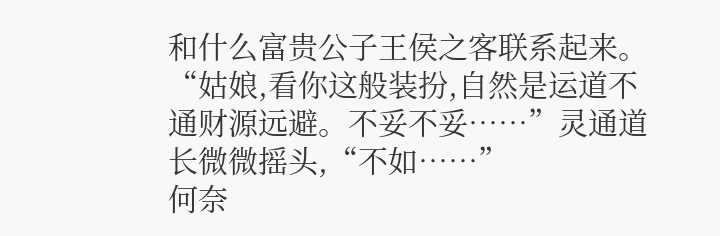和什么富贵公子王侯之客联系起来。
“姑娘,看你这般装扮,自然是运道不通财源远避。不妥不妥……”灵通道长微微摇头,“不如……”
何奈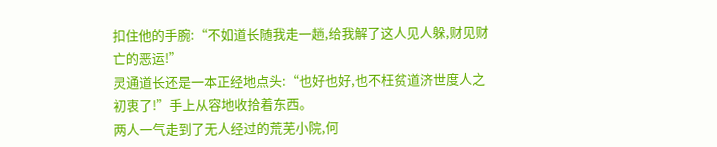扣住他的手腕:“不如道长随我走一趟,给我解了这人见人躲,财见财亡的恶运!”
灵通道长还是一本正经地点头:“也好也好,也不枉贫道济世度人之初衷了!”手上从容地收拾着东西。
两人一气走到了无人经过的荒芜小院,何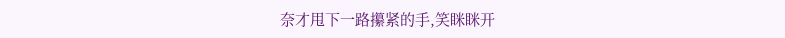奈才甩下一路攥紧的手,笑眯眯开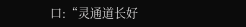口:“灵通道长好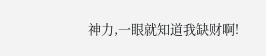神力,一眼就知道我缺财啊!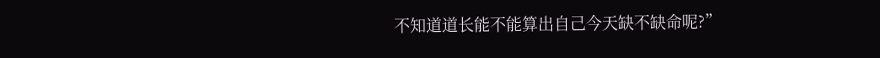不知道道长能不能算出自己今天缺不缺命呢?”